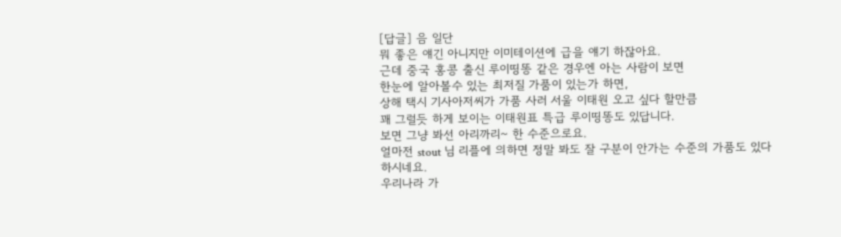[답글] 음 일단
뭐 좋은 얘긴 아니지만 이미테이션에 급을 얘기 하잖아요.
근데 중국 홍콩 출신 루이띵똥 같은 경우엔 아는 사람이 보면
한눈에 알아볼수 있는 최저질 가품이 있는가 하면,
상해 택시 기사아저씨가 가품 사러 서울 이태원 오고 싶다 할만큼
꽤 그럴듯 하게 보이는 이태원표 특급 루이띵똥도 있답니다.
보면 그냥 봐선 아리까리~ 한 수준으로요.
얼마전 stout 님 리플에 의하면 정말 봐도 잘 구분이 안가는 수준의 가품도 있다하시네요.
우리나라 가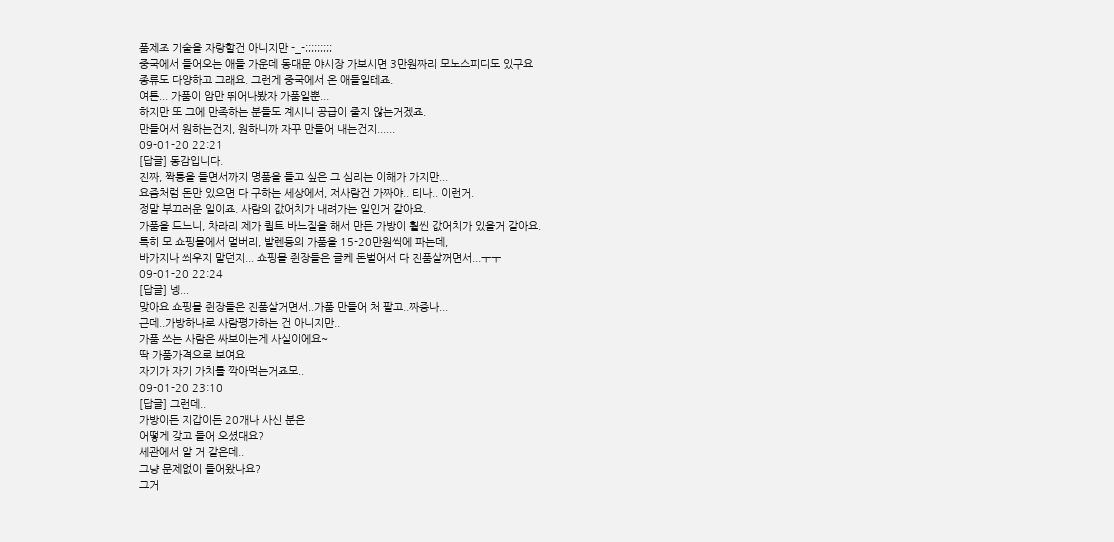품제조 기술을 자랑할건 아니지만 -_-;;;;;;;;;
중국에서 들어오는 애들 가운데 동대문 야시장 가보시면 3만원짜리 모노스피디도 있구요
종류도 다양하고 그래요. 그런게 중국에서 온 애들일테죠.
여튼... 가품이 암만 뛰어나봤자 가품일뿐...
하지만 또 그에 만족하는 분들도 계시니 공급이 줄지 않는거겠죠.
만들어서 원하는건지, 원하니까 자꾸 만들어 내는건지......
09-01-20 22:21
[답글] 동감입니다.
진짜, 짝퉁을 들면서까지 명품을 들고 싶은 그 심리는 이해가 가지만...
요즘처럼 돈만 있으면 다 구하는 세상에서, 저사람건 가짜야.. 티나.. 이런거.
정말 부끄러운 일이죠. 사람의 값어치가 내려가는 일인거 같아요.
가품을 드느니, 차라리 제가 퀼트 바느질을 해서 만든 가방이 훨씬 값어치가 있을거 같아요.
특히 모 쇼핑몰에서 멀버리, 발렌등의 가품을 15-20만원씩에 파는데,
바가지나 씌우지 말던지... 쇼핑몰 쥔장들은 글케 돈벌어서 다 진품살꺼면서...ㅜㅜ
09-01-20 22:24
[답글] 넹...
맞아요 쇼핑몰 쥔장들은 진품살거면서..가품 만들어 처 팔고..짜증나...
근데..가방하나로 사람평가하는 건 아니지만..
가품 쓰는 사람은 싸보이는게 사실이에요~
딱 가품가격으로 보여요
자기가 자기 가치를 깍아먹는거죠모..
09-01-20 23:10
[답글] 그런데..
가방이든 지갑이든 20개나 사신 분은
어떻게 갖고 들어 오셨대요?
세관에서 알 거 같은데..
그냥 문제없이 들어왔나요?
그거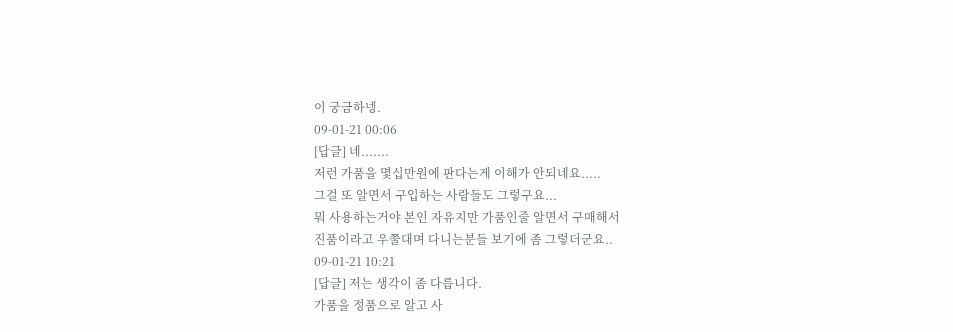이 궁금하넹.
09-01-21 00:06
[답글] 네.......
저런 가품을 몇십만원에 판다는게 이해가 안되네요.....
그걸 또 알면서 구입하는 사람들도 그렇구요...
뭐 사용하는거야 본인 자유지만 가품인줄 알면서 구매해서
진품이라고 우쭐대며 다니는분들 보기에 좀 그렇더군요..
09-01-21 10:21
[답글] 저는 생각이 좀 다릅니다.
가품을 정품으로 알고 사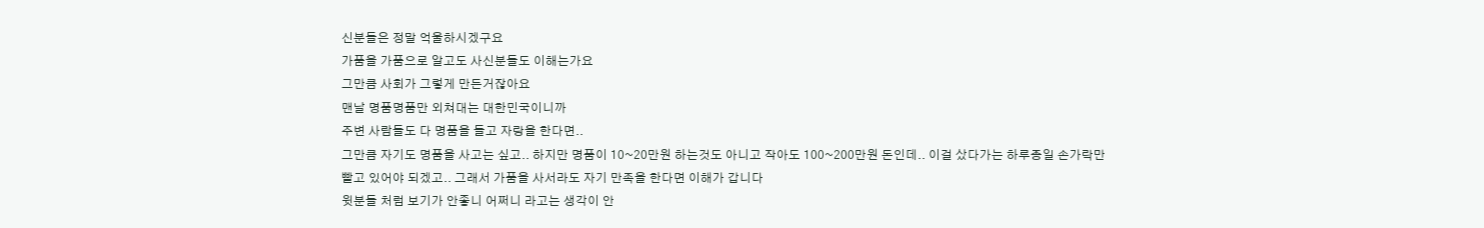신분들은 정말 억울하시겠구요
가품을 가품으로 알고도 사신분들도 이해는가요
그만큼 사회가 그렇게 만든거잖아요
맨날 명품명품만 외쳐대는 대한민국이니까
주변 사람들도 다 명품을 들고 자랑을 한다면..
그만큼 자기도 명품을 사고는 싶고.. 하지만 명품이 10~20만원 하는것도 아니고 작아도 100~200만원 돈인데.. 이걸 샀다가는 하루종일 손가락만 빨고 있어야 되겠고.. 그래서 가품을 사서라도 자기 만족을 한다면 이해가 갑니다
윗분들 처럼 보기가 안좋니 어쩌니 라고는 생각이 안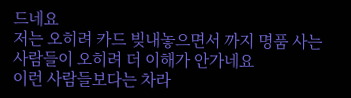드네요
저는 오히려 카드 빚내놓으면서 까지 명품 사는 사람들이 오히려 더 이해가 안가네요
이런 사람들보다는 차라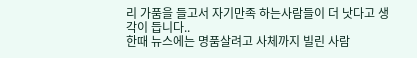리 가품을 들고서 자기만족 하는사람들이 더 낫다고 생각이 듭니다..
한때 뉴스에는 명품살려고 사체까지 빌린 사람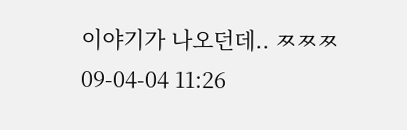이야기가 나오던데.. ㅉㅉㅉ
09-04-04 11:26